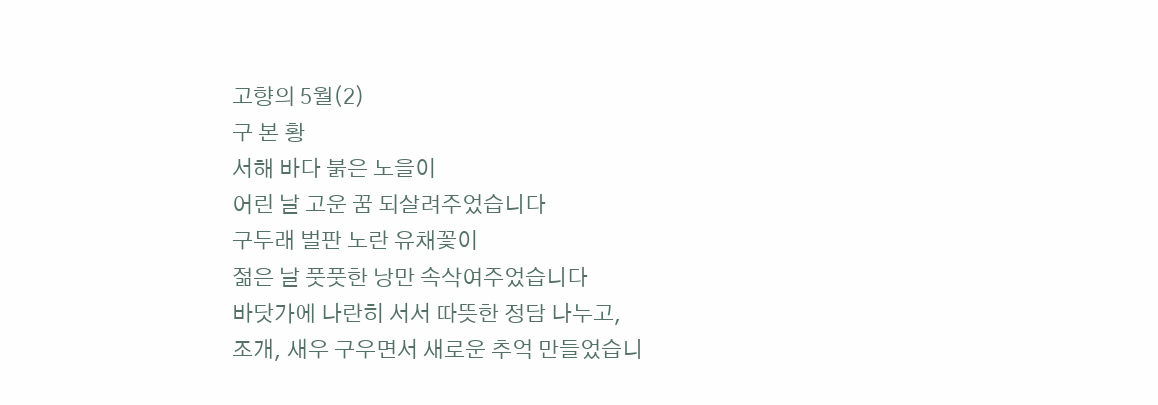고향의 5월(2)
구 본 황
서해 바다 붉은 노을이
어린 날 고운 꿈 되살려주었습니다
구두래 벌판 노란 유채꽃이
젊은 날 풋풋한 낭만 속삭여주었습니다
바닷가에 나란히 서서 따뜻한 정담 나누고,
조개, 새우 구우면서 새로운 추억 만들었습니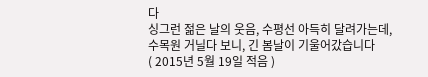다
싱그런 젊은 날의 웃음, 수평선 아득히 달려가는데,
수목원 거닐다 보니, 긴 봄날이 기울어갔습니다
( 2015년 5월 19일 적음 )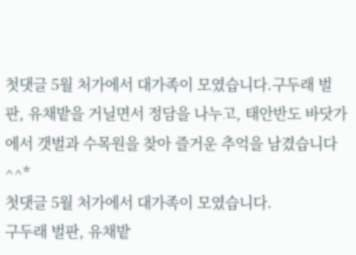첫댓글 5월 처가에서 대가족이 모였습니다.구두래 벌판, 유채밭을 거닐면서 정담을 나누고, 태안반도 바닷가에서 갯벌과 수목원을 찾아 즐거운 추억을 남겼습니다^^*
첫댓글 5월 처가에서 대가족이 모였습니다.
구두래 벌판, 유채밭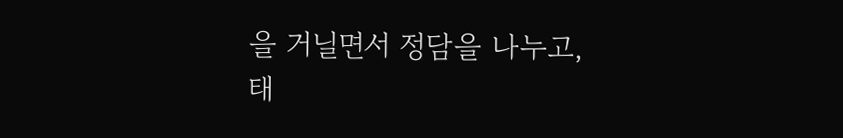을 거닐면서 정담을 나누고,
태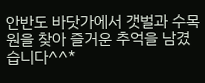안반도 바닷가에서 갯벌과 수목원을 찾아 즐거운 추억을 남겼습니다^^*